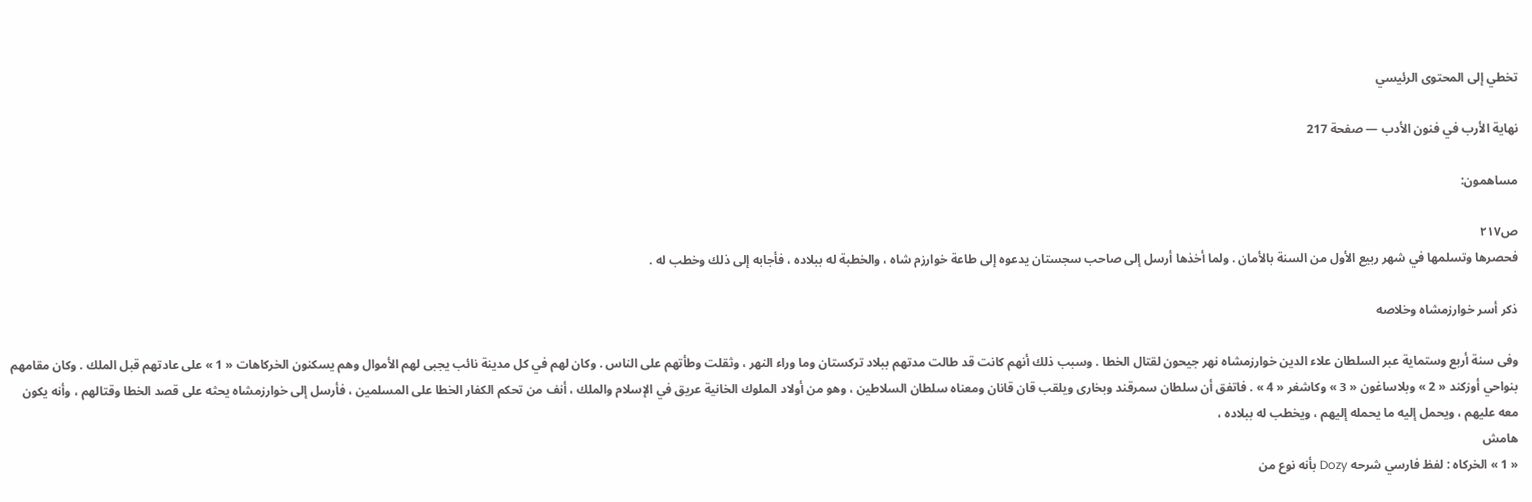تخطي إلى المحتوى الرئيسي

نهاية الأرب في فنون الأدب — صفحة 217

مساهمون:

ص٢١٧
فحصرها وتسلمها في شهر ربيع الأول من السنة بالأمان . ولما أخذها أرسل إلى صاحب سجستان يدعوه إلى طاعة خوارزم شاه ، والخطبة له ببلاده ، فأجابه إلى ذلك وخطب له .

ذكر أسر خوارزمشاه وخلاصه

وفى سنة أربع وستماية عبر السلطان علاء الدين خوارزمشاه نهر جيحون لقتال الخطا . وسبب ذلك أنهم كانت قد طالت مدتهم ببلاد تركستان وما وراء النهر ، وثقلت وطأتهم على الناس . وكان لهم في كل مدينة نائب يجبى لهم الأموال وهم يسكنون الخركاهات « 1 » على عادتهم قبل الملك . وكان مقامهم بنواحي أوزكند « 2 » وبلاساغون « 3 » وكاشغر « 4 » . فاتفق أن سلطان سمرقند وبخارى ويلقب قان قانان ومعناه سلطان السلاطين ، وهو من أولاد الملوك الخانية عريق في الإسلام والملك ، أنف من تحكم الكفار الخطا على المسلمين ، فأرسل إلى خوارزمشاه يحثه على قصد الخطا وقتالهم ، وأنه يكون معه عليهم ، ويحمل إليه ما يحمله إليهم ، ويخطب له ببلاده ،
هامش
« 1 » الخركاه : لفظ فارسي شرحه Dozy بأنه نوع من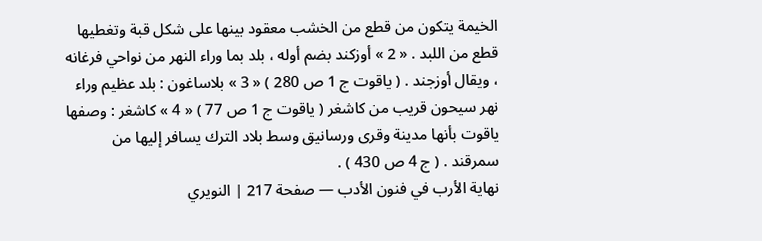الخيمة يتكون من قطع من الخشب معقود بينها على شكل قبة وتغطيها قطع من اللبد . « 2 » أوزكند بضم أوله ، بلد بما وراء النهر من نواحي فرغانه ، ويقال أوزجند . ( ياقوت ج 1 ص 280 ) « 3 » بلاساغون : بلد عظيم وراء نهر سيحون قريب من كاشغر ( ياقوت ج 1 ص 77 ) « 4 » كاشغر : وصفها ياقوت بأنها مدينة وقرى ورسانيق وسط بلاد الترك يسافر إليها من سمرقند . ( ج 4 ص 430 ) .
نهاية الأرب في فنون الأدب — صفحة 217 | النويري